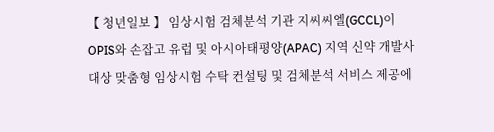【 청년일보 】 임상시험 검체분석 기관 지씨씨엘(GCCL)이 OPIS와 손잡고 유럽 및 아시아태평양(APAC) 지역 신약 개발사 대상 맞춤형 임상시험 수탁 컨설팅 및 검체분석 서비스 제공에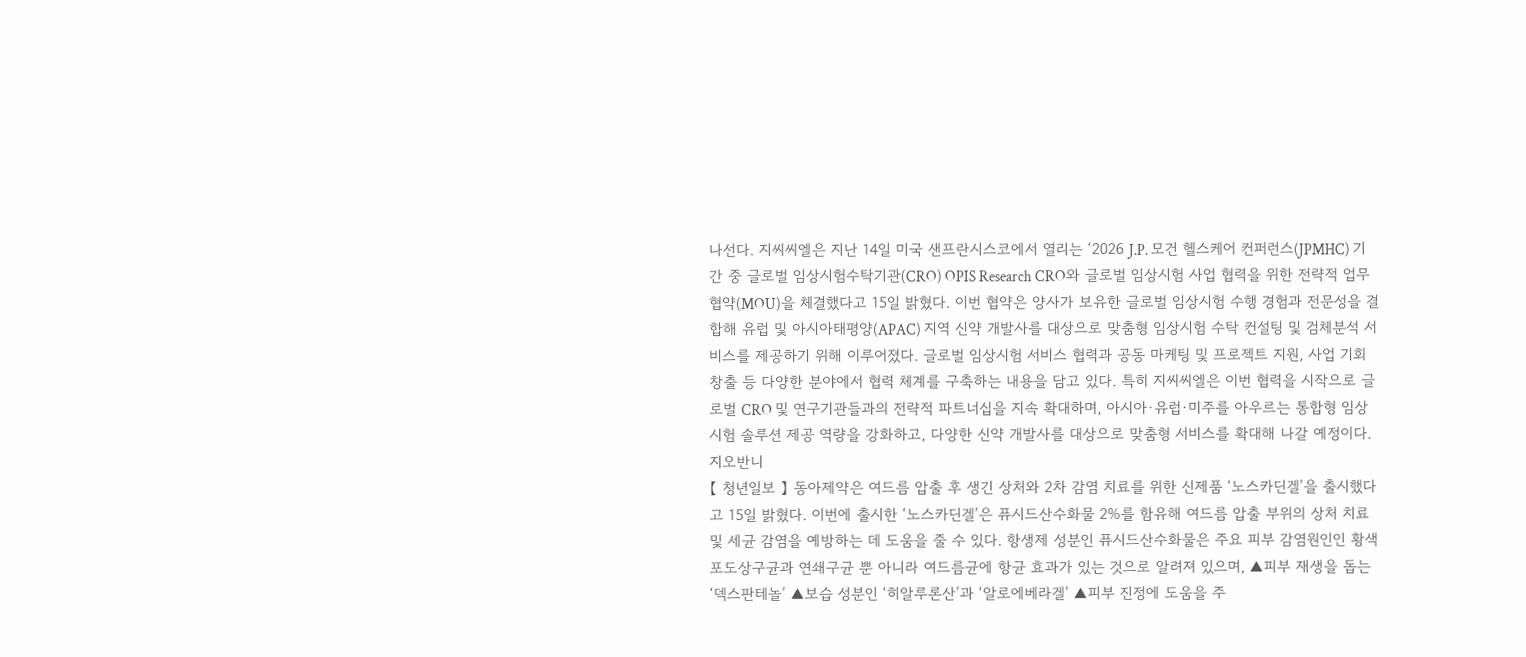나선다. 지씨씨엘은 지난 14일 미국 샌프란시스코에서 열리는 ‘2026 J.P. 모건 헬스케어 컨퍼런스(JPMHC) 기간 중 글로벌 임상시험수탁기관(CRO) OPIS Research CRO와 글로벌 임상시험 사업 협력을 위한 전략적 업무협약(MOU)을 체결했다고 15일 밝혔다. 이번 협약은 양사가 보유한 글로벌 임상시험 수행 경험과 전문성을 결합해 유럽 및 아시아태평양(APAC) 지역 신약 개발사를 대상으로 맞춤형 임상시험 수탁 컨설팅 및 검체분석 서비스를 제공하기 위해 이루어졌다. 글로벌 임상시험 서비스 협력과 공동 마케팅 및 프로젝트 지원, 사업 기회 창출 등 다양한 분야에서 협력 체계를 구축하는 내용을 담고 있다. 특히 지씨씨엘은 이번 협력을 시작으로 글로벌 CRO 및 연구기관들과의 전략적 파트너십을 지속 확대하며, 아시아·유럽·미주를 아우르는 통합형 임상시험 솔루션 제공 역량을 강화하고, 다양한 신약 개발사를 대상으로 맞춤형 서비스를 확대해 나갈 예정이다. 지오반니
【 청년일보 】 동아제약은 여드름 압출 후 생긴 상처와 2차 감염 치료를 위한 신제품 ‘노스카딘겔’을 출시했다고 15일 밝혔다. 이번에 출시한 ‘노스카딘겔’은 퓨시드산수화물 2%를 함유해 여드름 압출 부위의 상처 치료 및 세균 감염을 예방하는 데 도움을 줄 수 있다. 항생제 성분인 퓨시드산수화물은 주요 피부 감염원인인 황색포도상구균과 연쇄구균 뿐 아니라 여드름균에 항균 효과가 있는 것으로 알려져 있으며, ▲피부 재생을 돕는 ‘덱스판테놀’ ▲보습 성분인 ‘히알루론산’과 ‘알로에베라겔’ ▲피부 진정에 도움을 주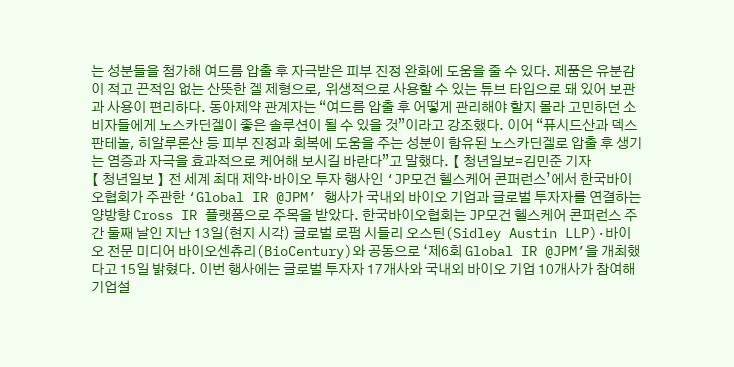는 성분들을 첨가해 여드름 압출 후 자극받은 피부 진정 완화에 도움을 줄 수 있다. 제품은 유분감이 적고 끈적임 없는 산뜻한 겔 제형으로, 위생적으로 사용할 수 있는 튜브 타입으로 돼 있어 보관과 사용이 편리하다. 동아제약 관계자는 “여드름 압출 후 어떻게 관리해야 할지 몰라 고민하던 소비자들에게 노스카딘겔이 좋은 솔루션이 될 수 있을 것”이라고 강조했다. 이어 “퓨시드산과 덱스판테놀, 히알루론산 등 피부 진정과 회복에 도움을 주는 성분이 함유된 노스카딘겔로 압출 후 생기는 염증과 자극을 효과적으로 케어해 보시길 바란다”고 말했다. 【 청년일보=김민준 기자
【 청년일보 】 전 세계 최대 제약·바이오 투자 행사인 ‘JP모건 헬스케어 콘퍼런스’에서 한국바이오협회가 주관한 ‘Global IR @JPM’ 행사가 국내외 바이오 기업과 글로벌 투자자를 연결하는 양방향 Cross IR 플랫폼으로 주목을 받았다. 한국바이오협회는 JP모건 헬스케어 콘퍼런스 주간 둘째 날인 지난 13일(현지 시각) 글로벌 로펌 시들리 오스틴(Sidley Austin LLP)·바이오 전문 미디어 바이오센츄리(BioCentury)와 공동으로 ‘제6회 Global IR @JPM’을 개최했다고 15일 밝혔다. 이번 행사에는 글로벌 투자자 17개사와 국내외 바이오 기업 10개사가 참여해 기업설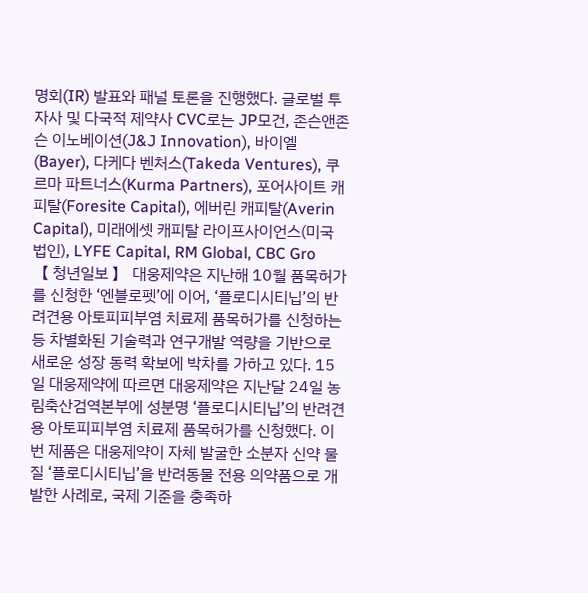명회(IR) 발표와 패널 토론을 진행했다. 글로벌 투자사 및 다국적 제약사 CVC로는 JP모건, 존슨앤존슨 이노베이션(J&J Innovation), 바이엘(Bayer), 다케다 벤처스(Takeda Ventures), 쿠르마 파트너스(Kurma Partners), 포어사이트 캐피탈(Foresite Capital), 에버린 캐피탈(Averin Capital), 미래에셋 캐피탈 라이프사이언스(미국 법인), LYFE Capital, RM Global, CBC Gro
【 청년일보 】 대웅제약은 지난해 10월 품목허가를 신청한 ‘엔블로펫’에 이어, ‘플로디시티닙’의 반려견용 아토피피부염 치료제 품목허가를 신청하는 등 차별화된 기술력과 연구개발 역량을 기반으로 새로운 성장 동력 확보에 박차를 가하고 있다. 15일 대웅제약에 따르면 대웅제약은 지난달 24일 농림축산검역본부에 성분명 ‘플로디시티닙’의 반려견용 아토피피부염 치료제 품목허가를 신청했다. 이번 제품은 대웅제약이 자체 발굴한 소분자 신약 물질 ‘플로디시티닙’을 반려동물 전용 의약품으로 개발한 사례로, 국제 기준을 충족하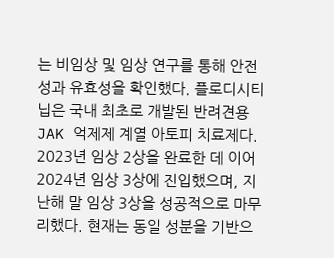는 비임상 및 임상 연구를 통해 안전성과 유효성을 확인했다. 플로디시티닙은 국내 최초로 개발된 반려견용 JAK 억제제 계열 아토피 치료제다. 2023년 임상 2상을 완료한 데 이어 2024년 임상 3상에 진입했으며, 지난해 말 임상 3상을 성공적으로 마무리했다. 현재는 동일 성분을 기반으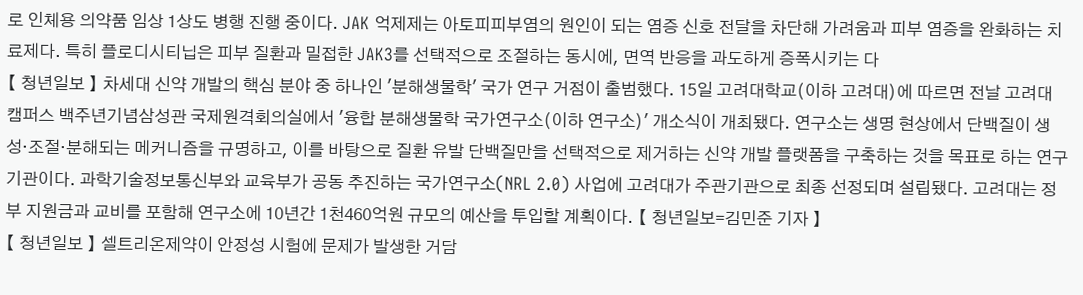로 인체용 의약품 임상 1상도 병행 진행 중이다. JAK 억제제는 아토피피부염의 원인이 되는 염증 신호 전달을 차단해 가려움과 피부 염증을 완화하는 치료제다. 특히 플로디시티닙은 피부 질환과 밀접한 JAK3를 선택적으로 조절하는 동시에, 면역 반응을 과도하게 증폭시키는 다
【 청년일보 】 차세대 신약 개발의 핵심 분야 중 하나인 '분해생물학' 국가 연구 거점이 출범했다. 15일 고려대학교(이하 고려대)에 따르면 전날 고려대 캠퍼스 백주년기념삼성관 국제원격회의실에서 '융합 분해생물학 국가연구소(이하 연구소)' 개소식이 개최됐다. 연구소는 생명 현상에서 단백질이 생성·조절·분해되는 메커니즘을 규명하고, 이를 바탕으로 질환 유발 단백질만을 선택적으로 제거하는 신약 개발 플랫폼을 구축하는 것을 목표로 하는 연구기관이다. 과학기술정보통신부와 교육부가 공동 추진하는 국가연구소(NRL 2.0) 사업에 고려대가 주관기관으로 최종 선정되며 설립됐다. 고려대는 정부 지원금과 교비를 포함해 연구소에 10년간 1천460억원 규모의 예산을 투입할 계획이다. 【 청년일보=김민준 기자 】
【 청년일보 】 셀트리온제약이 안정성 시험에 문제가 발생한 거담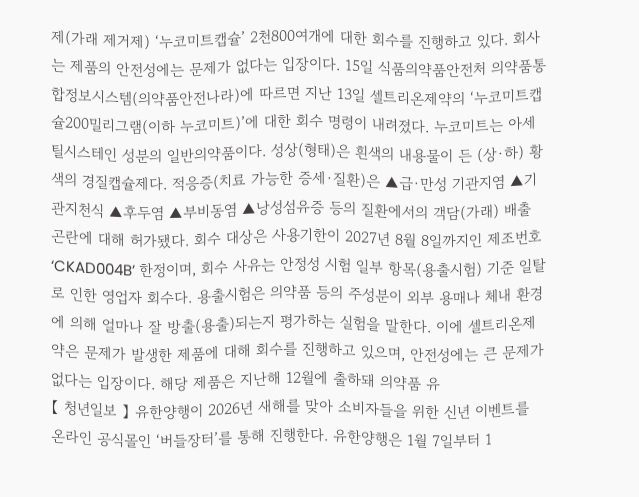제(가래 제거제) ‘누코미트캡슐’ 2천800여개에 대한 회수를 진행하고 있다. 회사는 제품의 안전성에는 문제가 없다는 입장이다. 15일 식품의약품안전처 의약품통합정보시스템(의약품안전나라)에 따르면 지난 13일 셀트리온제약의 ‘누코미트캡슐200밀리그램(이하 누코미트)’에 대한 회수 명령이 내려졌다. 누코미트는 아세틸시스테인 성분의 일반의약품이다. 성상(형태)은 흰색의 내용물이 든 (상·하) 황색의 경질캡슐제다. 적응증(치료 가능한 증세·질환)은 ▲급·만성 기관지염 ▲기관지천식 ▲후두염 ▲부비동염 ▲낭성섬유증 등의 질환에서의 객담(가래) 배출 곤란에 대해 허가됐다. 회수 대상은 사용기한이 2027년 8월 8일까지인 제조번호 ‘CKAD004B’ 한정이며, 회수 사유는 안정성 시험 일부 항목(용출시험) 기준 일탈로 인한 영업자 회수다. 용출시험은 의약품 등의 주성분이 외부 용매나 체내 환경에 의해 얼마나 잘 방출(용출)되는지 평가하는 실험을 말한다. 이에 셀트리온제약은 문제가 발생한 제품에 대해 회수를 진행하고 있으며, 안전성에는 큰 문제가 없다는 입장이다. 해당 제품은 지난해 12월에 출하돼 의약품 유
【 청년일보 】 유한양행이 2026년 새해를 맞아 소비자들을 위한 신년 이벤트를 온라인 공식몰인 ‘버들장터’를 통해 진행한다. 유한양행은 1월 7일부터 1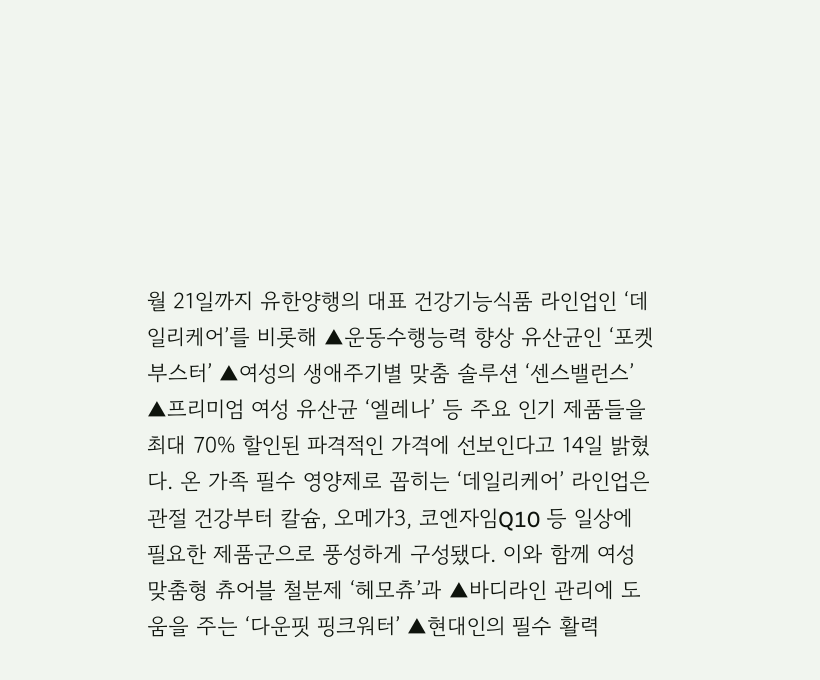월 21일까지 유한양행의 대표 건강기능식품 라인업인 ‘데일리케어’를 비롯해 ▲운동수행능력 향상 유산균인 ‘포켓부스터’ ▲여성의 생애주기별 맞춤 솔루션 ‘센스밸런스’ ▲프리미엄 여성 유산균 ‘엘레나’ 등 주요 인기 제품들을 최대 70% 할인된 파격적인 가격에 선보인다고 14일 밝혔다. 온 가족 필수 영양제로 꼽히는 ‘데일리케어’ 라인업은 관절 건강부터 칼슘, 오메가3, 코엔자임Q10 등 일상에 필요한 제품군으로 풍성하게 구성됐다. 이와 함께 여성 맞춤형 츄어블 철분제 ‘헤모츄’과 ▲바디라인 관리에 도움을 주는 ‘다운핏 핑크워터’ ▲현대인의 필수 활력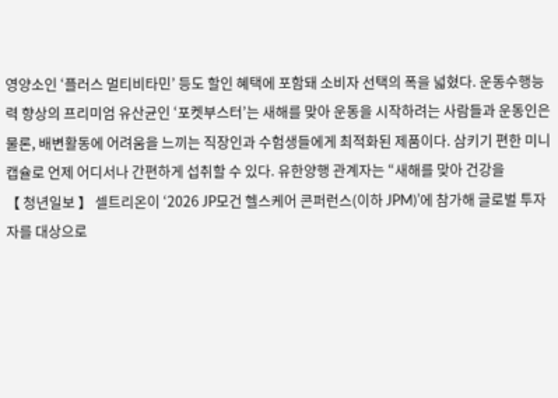영양소인 ‘플러스 멀티비타민’ 등도 할인 혜택에 포함돼 소비자 선택의 폭을 넓혔다. 운동수행능력 향상의 프리미엄 유산균인 ‘포켓부스터’는 새해를 맞아 운동을 시작하려는 사람들과 운동인은 물론, 배변활동에 어려움을 느끼는 직장인과 수험생들에게 최적화된 제품이다. 삼키기 편한 미니 캡슐로 언제 어디서나 간편하게 섭취할 수 있다. 유한양행 관계자는 “새해를 맞아 건강을
【 청년일보 】 셀트리온이 ‘2026 JP모건 헬스케어 콘퍼런스(이하 JPM)’에 참가해 글로벌 투자자를 대상으로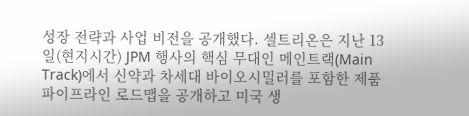성장 전략과 사업 비전을 공개했다. 셀트리온은 지난 13일(현지시간) JPM 행사의 핵심 무대인 메인트랙(Main Track)에서 신약과 차세대 바이오시밀러를 포함한 제품 파이프라인 로드맵을 공개하고 미국 생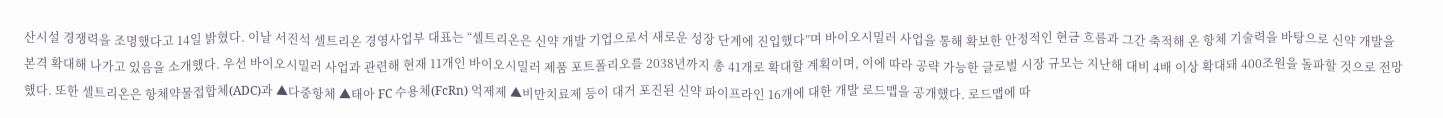산시설 경쟁력을 조명했다고 14일 밝혔다. 이날 서진석 셀트리온 경영사업부 대표는 “셀트리온은 신약 개발 기업으로서 새로운 성장 단계에 진입했다”며 바이오시밀러 사업을 통해 확보한 안정적인 현금 흐름과 그간 축적해 온 항체 기술력을 바탕으로 신약 개발을 본격 확대해 나가고 있음을 소개했다. 우선 바이오시밀러 사업과 관련해 현재 11개인 바이오시밀러 제품 포트폴리오를 2038년까지 총 41개로 확대할 계획이며, 이에 따라 공략 가능한 글로벌 시장 규모는 지난해 대비 4배 이상 확대돼 400조원을 돌파할 것으로 전망했다. 또한 셀트리온은 항체약물접합체(ADC)과 ▲다중항체 ▲태아 FC 수용체(FcRn) 억제제 ▲비만치료제 등이 대거 포진된 신약 파이프라인 16개에 대한 개발 로드맵을 공개했다. 로드맵에 따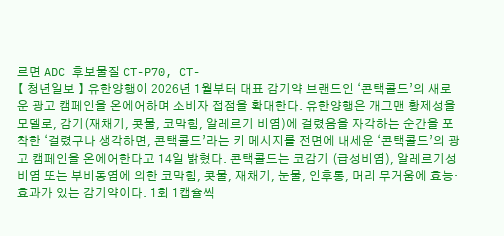르면 ADC 후보물질 CT-P70, CT-
【 청년일보 】 유한양행이 2026년 1월부터 대표 감기약 브랜드인 ‘콘택콜드’의 새로운 광고 캠페인을 온에어하며 소비자 접점을 확대한다. 유한양행은 개그맨 황제성을 모델로, 감기(재채기, 콧물, 코막힘, 알레르기 비염)에 걸렸음을 자각하는 순간을 포착한 ‘걸렸구나 생각하면, 콘택콜드’라는 키 메시지를 전면에 내세운 ‘콘택콜드’의 광고 캠페인을 온에어한다고 14일 밝혔다. 콘택콜드는 코감기 (급성비염), 알레르기성 비염 또는 부비동염에 의한 코막힘, 콧물, 재채기, 눈물, 인후통, 머리 무거움에 효능·효과가 있는 감기약이다. 1회 1캡슐씩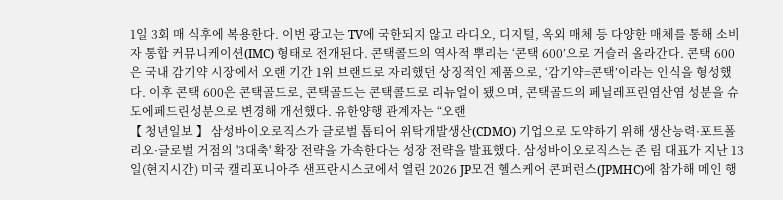1일 3회 매 식후에 복용한다. 이번 광고는 TV에 국한되지 않고 라디오, 디지털, 옥외 매체 등 다양한 매체를 통해 소비자 통합 커뮤니케이션(IMC) 형태로 전개된다. 콘택콜드의 역사적 뿌리는 ‘콘택 600’으로 거슬러 올라간다. 콘택 600은 국내 감기약 시장에서 오랜 기간 1위 브랜드로 자리했던 상징적인 제품으로, ‘감기약=콘택’이라는 인식을 형성했다. 이후 콘택 600은 콘택골드로, 콘택골드는 콘택콜드로 리뉴얼이 됐으며, 콘택골드의 페닐레프린염산염 성분을 슈도에페드린성분으로 변경해 개선했다. 유한양행 관계자는 “오랜
【 청년일보 】 삼성바이오로직스가 글로벌 톱티어 위탁개발생산(CDMO) 기업으로 도약하기 위해 생산능력·포트폴리오·글로벌 거점의 '3대축' 확장 전략을 가속한다는 성장 전략을 발표했다. 삼성바이오로직스는 존 림 대표가 지난 13일(현지시간) 미국 캘리포니아주 샌프란시스코에서 열린 2026 JP모건 헬스케어 콘퍼런스(JPMHC)에 참가해 메인 행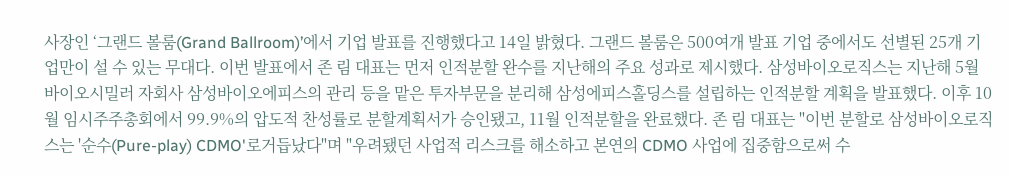사장인 ‘그랜드 볼룸(Grand Ballroom)’에서 기업 발표를 진행했다고 14일 밝혔다. 그랜드 볼룸은 500여개 발표 기업 중에서도 선별된 25개 기업만이 설 수 있는 무대다. 이번 발표에서 존 림 대표는 먼저 인적분할 완수를 지난해의 주요 성과로 제시했다. 삼성바이오로직스는 지난해 5월 바이오시밀러 자회사 삼성바이오에피스의 관리 등을 맡은 투자부문을 분리해 삼성에피스홀딩스를 설립하는 인적분할 계획을 발표했다. 이후 10월 임시주주총회에서 99.9%의 압도적 찬성률로 분할계획서가 승인됐고, 11월 인적분할을 완료했다. 존 림 대표는 "이번 분할로 삼성바이오로직스는 '순수(Pure-play) CDMO'로거듭났다"며 "우려됐던 사업적 리스크를 해소하고 본연의 CDMO 사업에 집중함으로써 수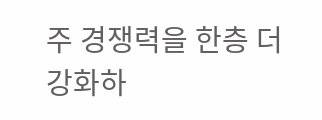주 경쟁력을 한층 더 강화하